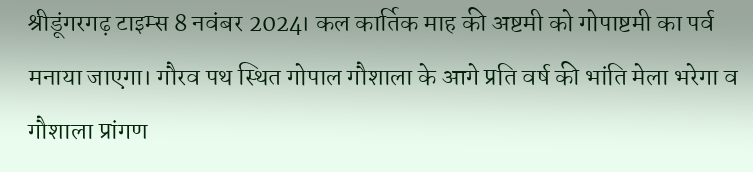श्रीडूंगरगढ़ टाइम्स 8 नवंबर 2024। कल कार्तिक माह की अष्टमी को गोपाष्टमी का पर्व मनाया जाएगा। गौरव पथ स्थित गोपाल गौशाला के आगे प्रति वर्ष की भांति मेला भरेगा व गौशाला प्रांगण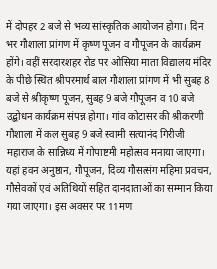में दोपहर 2 बजे से भव्य सांस्कृतिक आयोजन होगा। दिन भर गौशाला प्रांगण में कृष्ण पूजन व गौपूजन के कार्यक्रम होंगे। वहीं सरदारशहर रोड पर ओसिया माता विद्यालय मंदिर के पीछे स्थित श्रीपरमार्थ बाल गौशाला प्रांगण में भी सुबह 8 बजे से श्रीकृष्ण पूजन, सुबह 9 बजे गौपूजन व 10 बजे उद्बोधन कार्यक्रम संपन्न होगा। गांव कोटासर की श्रीकरणी गौशाला में कल सुबह 9 बजे स्वामी सत्यानंद गिरीजी महाराज के सान्निध्य में गोपाष्टमी महोत्सव मनाया जाएगा। यहां हवन अनुष्ठान, गौपूजन, दिव्य गौसत्संग महिमा प्रवचन, गौसेवकों एवं अतिथियों सहित दानदाताओं का सम्मान किया गया जाएगा। इस अवसर पर 11मण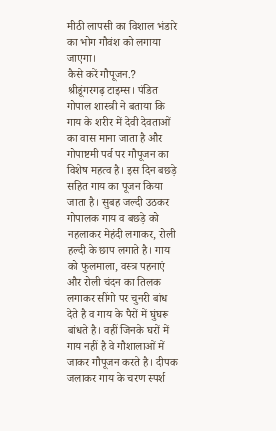मीठी लापसी का विशाल भंडारे का भोग गौवंश को लगाया जाएगा।
कैसे करें गौपूजन.?
श्रीडूंगरगढ़ टाइम्स। पंडित गोपाल शास्त्री ने बताया कि गाय के शरीर में देवी देवताओं का वास माना जाता है और गोपाष्टमी पर्व पर गौपूजन का विशेष महत्व है। इस दिन बछड़े सहित गाय का पूजन किया जाता है। सुबह जल्दी उठकर गोपालक गाय व बछड़े को नहलाकर मेहंदी लगाकर, रोली हल्दी के छाप लगाते है। गाय को फुलमाला, वस्त्र पहनाएं और रोली चंदन का तिलक लगाकर सींगो पर चुनरी बांध देते है व गाय के पैरों में घुंघरू बांधते है। वहीं जिनके घरों में गाय नहीं है वे गौशालाओं में जाकर गौपूजन करते है। दीपक जलाकर गाय के चरण स्पर्श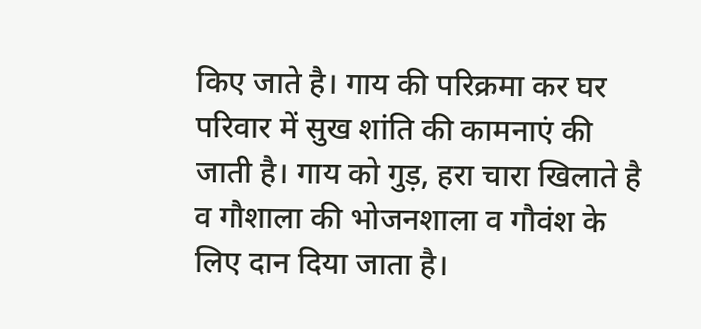किए जाते है। गाय की परिक्रमा कर घर परिवार में सुख शांति की कामनाएं की जाती है। गाय को गुड़, हरा चारा खिलाते है व गौशाला की भोजनशाला व गौवंश के लिए दान दिया जाता है।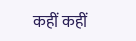कहीं कहीं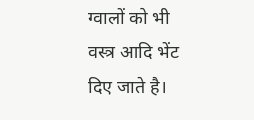ग्वालों को भी वस्त्र आदि भेंट दिए जाते है।